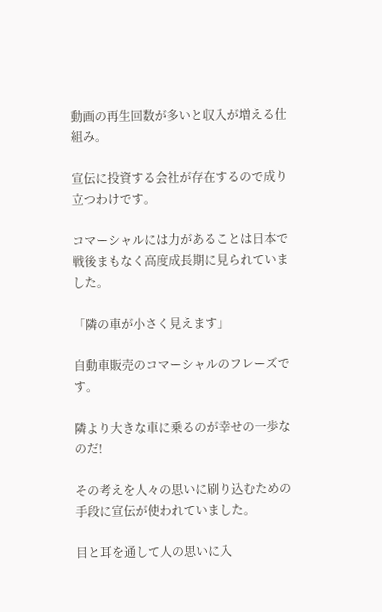動画の再生回数が多いと収入が増える仕組み。

宣伝に投資する会社が存在するので成り立つわけです。

コマーシャルには力があることは日本で戦後まもなく高度成長期に見られていました。

「隣の車が小さく見えます」

自動車販売のコマーシャルのフレーズです。

隣より大きな車に乗るのが幸せの一歩なのだ!

その考えを人々の思いに刷り込むための手段に宣伝が使われていました。

目と耳を通して人の思いに入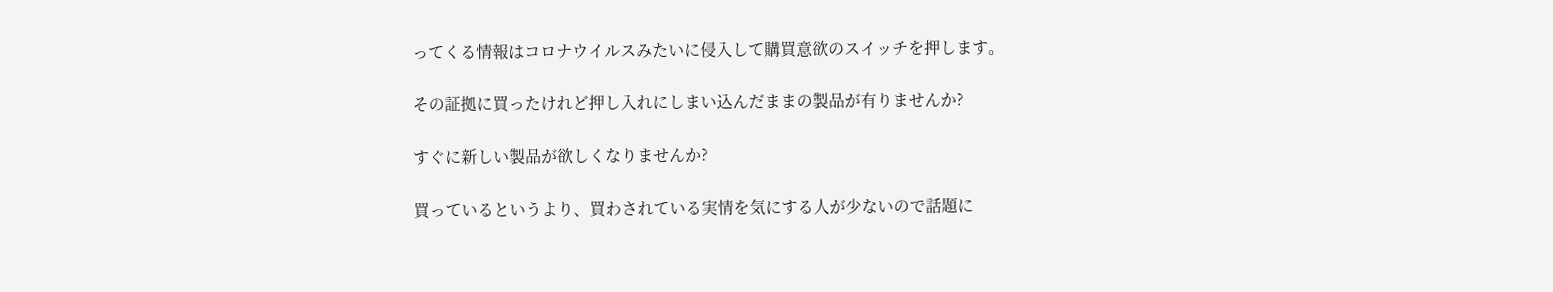ってくる情報はコロナウイルスみたいに侵入して購買意欲のスイッチを押します。

その証拠に買ったけれど押し入れにしまい込んだままの製品が有りませんか?

すぐに新しい製品が欲しくなりませんか?

買っているというより、買わされている実情を気にする人が少ないので話題に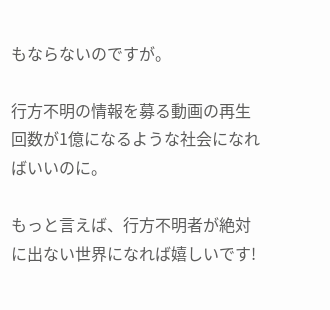もならないのですが。

行方不明の情報を募る動画の再生回数が1億になるような社会になればいいのに。

もっと言えば、行方不明者が絶対に出ない世界になれば嬉しいです!